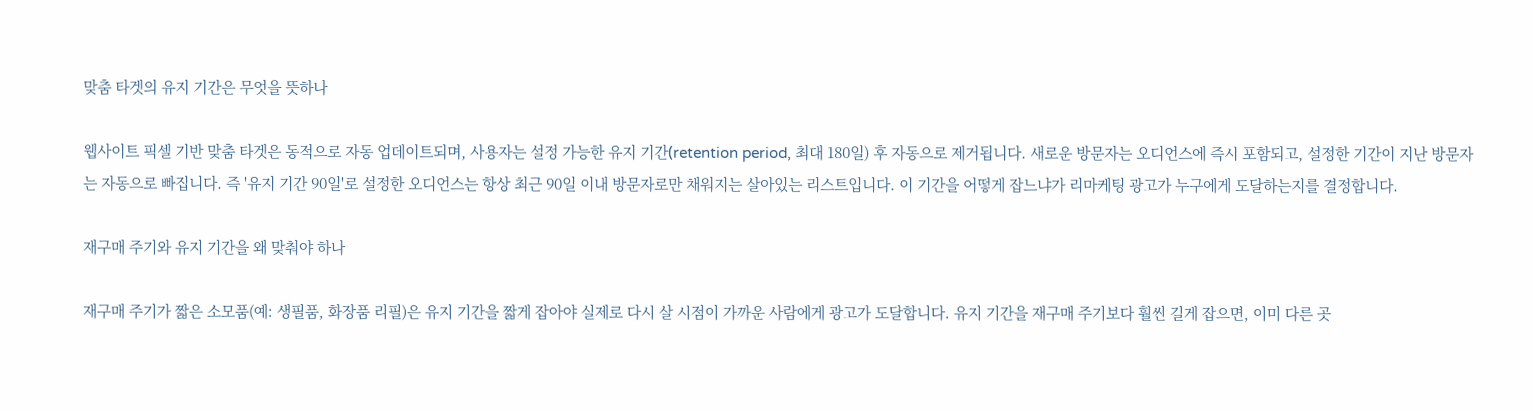맞춤 타겟의 유지 기간은 무엇을 뜻하나

웹사이트 픽셀 기반 맞춤 타겟은 동적으로 자동 업데이트되며, 사용자는 설정 가능한 유지 기간(retention period, 최대 180일) 후 자동으로 제거됩니다. 새로운 방문자는 오디언스에 즉시 포함되고, 설정한 기간이 지난 방문자는 자동으로 빠집니다. 즉 '유지 기간 90일'로 설정한 오디언스는 항상 최근 90일 이내 방문자로만 채워지는 살아있는 리스트입니다. 이 기간을 어떻게 잡느냐가 리마케팅 광고가 누구에게 도달하는지를 결정합니다.

재구매 주기와 유지 기간을 왜 맞춰야 하나

재구매 주기가 짧은 소모품(예: 생필품, 화장품 리필)은 유지 기간을 짧게 잡아야 실제로 다시 살 시점이 가까운 사람에게 광고가 도달합니다. 유지 기간을 재구매 주기보다 훨씬 길게 잡으면, 이미 다른 곳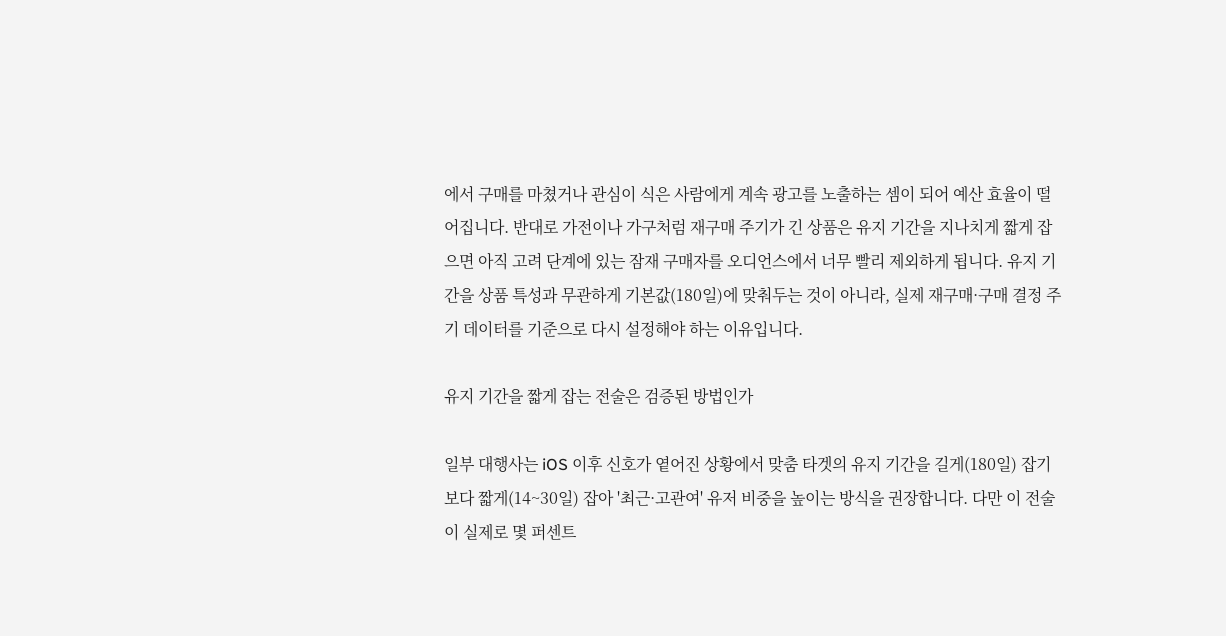에서 구매를 마쳤거나 관심이 식은 사람에게 계속 광고를 노출하는 셈이 되어 예산 효율이 떨어집니다. 반대로 가전이나 가구처럼 재구매 주기가 긴 상품은 유지 기간을 지나치게 짧게 잡으면 아직 고려 단계에 있는 잠재 구매자를 오디언스에서 너무 빨리 제외하게 됩니다. 유지 기간을 상품 특성과 무관하게 기본값(180일)에 맞춰두는 것이 아니라, 실제 재구매·구매 결정 주기 데이터를 기준으로 다시 설정해야 하는 이유입니다.

유지 기간을 짧게 잡는 전술은 검증된 방법인가

일부 대행사는 iOS 이후 신호가 옅어진 상황에서 맞춤 타겟의 유지 기간을 길게(180일) 잡기보다 짧게(14~30일) 잡아 '최근·고관여' 유저 비중을 높이는 방식을 권장합니다. 다만 이 전술이 실제로 몇 퍼센트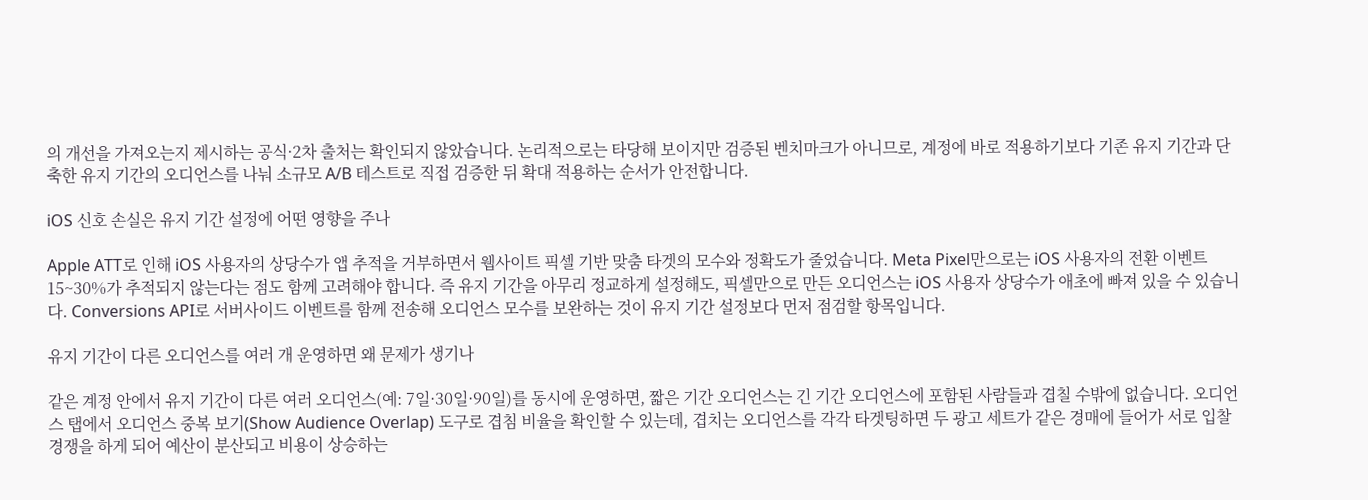의 개선을 가져오는지 제시하는 공식·2차 출처는 확인되지 않았습니다. 논리적으로는 타당해 보이지만 검증된 벤치마크가 아니므로, 계정에 바로 적용하기보다 기존 유지 기간과 단축한 유지 기간의 오디언스를 나눠 소규모 A/B 테스트로 직접 검증한 뒤 확대 적용하는 순서가 안전합니다.

iOS 신호 손실은 유지 기간 설정에 어떤 영향을 주나

Apple ATT로 인해 iOS 사용자의 상당수가 앱 추적을 거부하면서 웹사이트 픽셀 기반 맞춤 타겟의 모수와 정확도가 줄었습니다. Meta Pixel만으로는 iOS 사용자의 전환 이벤트 15~30%가 추적되지 않는다는 점도 함께 고려해야 합니다. 즉 유지 기간을 아무리 정교하게 설정해도, 픽셀만으로 만든 오디언스는 iOS 사용자 상당수가 애초에 빠져 있을 수 있습니다. Conversions API로 서버사이드 이벤트를 함께 전송해 오디언스 모수를 보완하는 것이 유지 기간 설정보다 먼저 점검할 항목입니다.

유지 기간이 다른 오디언스를 여러 개 운영하면 왜 문제가 생기나

같은 계정 안에서 유지 기간이 다른 여러 오디언스(예: 7일·30일·90일)를 동시에 운영하면, 짧은 기간 오디언스는 긴 기간 오디언스에 포함된 사람들과 겹칠 수밖에 없습니다. 오디언스 탭에서 오디언스 중복 보기(Show Audience Overlap) 도구로 겹침 비율을 확인할 수 있는데, 겹치는 오디언스를 각각 타겟팅하면 두 광고 세트가 같은 경매에 들어가 서로 입찰 경쟁을 하게 되어 예산이 분산되고 비용이 상승하는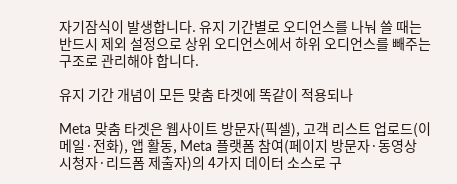자기잠식이 발생합니다. 유지 기간별로 오디언스를 나눠 쓸 때는 반드시 제외 설정으로 상위 오디언스에서 하위 오디언스를 빼주는 구조로 관리해야 합니다.

유지 기간 개념이 모든 맞춤 타겟에 똑같이 적용되나

Meta 맞춤 타겟은 웹사이트 방문자(픽셀), 고객 리스트 업로드(이메일·전화), 앱 활동, Meta 플랫폼 참여(페이지 방문자·동영상 시청자·리드폼 제출자)의 4가지 데이터 소스로 구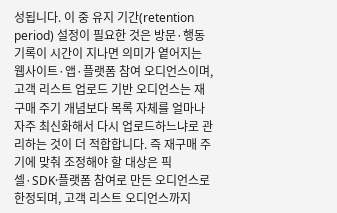성됩니다. 이 중 유지 기간(retention period) 설정이 필요한 것은 방문·행동 기록이 시간이 지나면 의미가 옅어지는 웹사이트·앱·플랫폼 참여 오디언스이며, 고객 리스트 업로드 기반 오디언스는 재구매 주기 개념보다 목록 자체를 얼마나 자주 최신화해서 다시 업로드하느냐로 관리하는 것이 더 적합합니다. 즉 재구매 주기에 맞춰 조정해야 할 대상은 픽셀·SDK·플랫폼 참여로 만든 오디언스로 한정되며, 고객 리스트 오디언스까지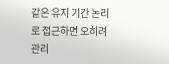같은 유지 기간 논리로 접근하면 오히려 관리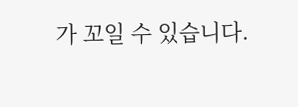가 꼬일 수 있습니다.